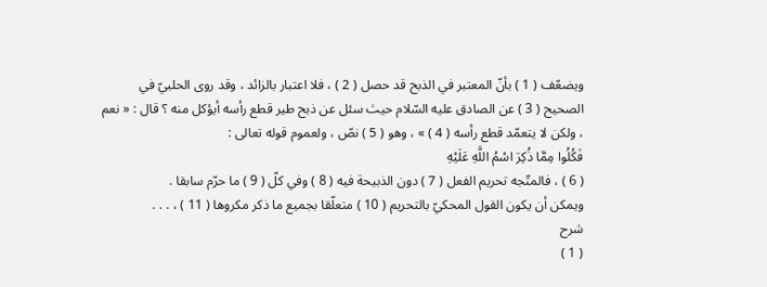ويضعّف ( 1 ) بأنّ المعتبر في الذبح قد حصل ( 2 ) ، فلا اعتبار بالزائد ، وقد روى الحلبيّ في الصحيح ( 3 ) عن الصادق عليه السّلام حيث سئل عن ذبح طير قطع رأسه أيؤكل منه ؟ قال : « نعم ، ولكن لا يتعمّد قطع رأسه ( 4 ) » ، وهو ( 5 ) نصّ ، ولعموم قوله تعالى :
فَكُلُوا مِمَّا ذُكِرَ اسْمُ اللَّهِ عَلَيْهِ
( 6 ) ، فالمتّجه تحريم الفعل ( 7 ) دون الذبيحة فيه ( 8 ) وفي كلّ ( 9 ) ما حرّم سابقا .
ويمكن أن يكون القول المحكيّ بالتحريم ( 10 ) متعلّقا بجميع ما ذكر مكروها ( 11 ) ، . . .
شرح
( 1 )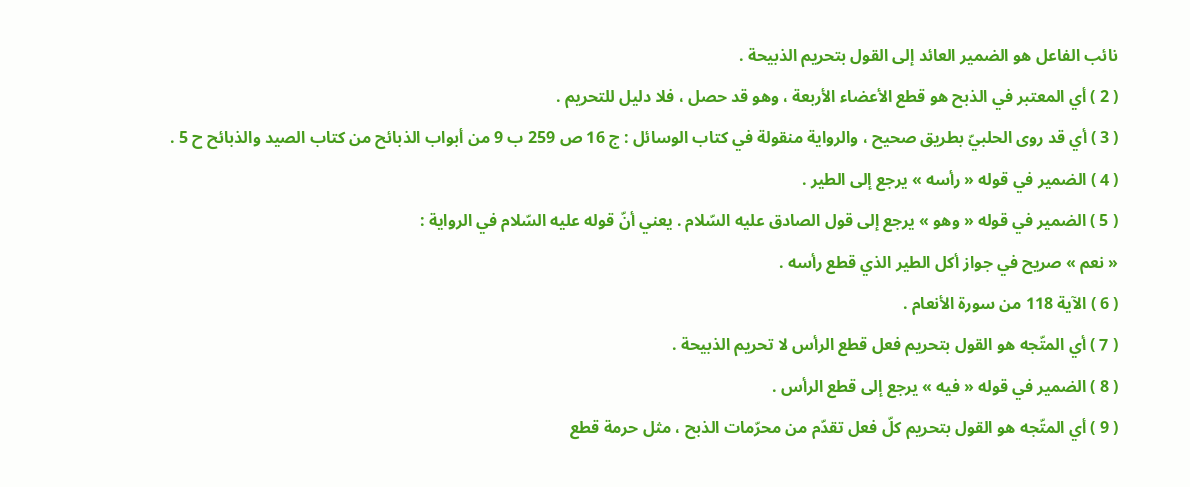نائب الفاعل هو الضمير العائد إلى القول بتحريم الذبيحة .
( 2 ) أي المعتبر في الذبح هو قطع الأعضاء الأربعة ، وهو قد حصل ، فلا دليل للتحريم .
( 3 ) أي قد روى الحلبيّ بطريق صحيح ، والرواية منقولة في كتاب الوسائل : ج 16 ص 259 ب 9 من أبواب الذبائح من كتاب الصيد والذبائح ح 5 .
( 4 ) الضمير في قوله « رأسه » يرجع إلى الطير .
( 5 ) الضمير في قوله « وهو » يرجع إلى قول الصادق عليه السّلام . يعني أنّ قوله عليه السّلام في الرواية :
« نعم » صريح في جواز أكل الطير الذي قطع رأسه .
( 6 ) الآية 118 من سورة الأنعام .
( 7 ) أي المتّجه هو القول بتحريم فعل قطع الرأس لا تحريم الذبيحة .
( 8 ) الضمير في قوله « فيه » يرجع إلى قطع الرأس .
( 9 ) أي المتّجه هو القول بتحريم كلّ فعل تقدّم من محرّمات الذبح ، مثل حرمة قطع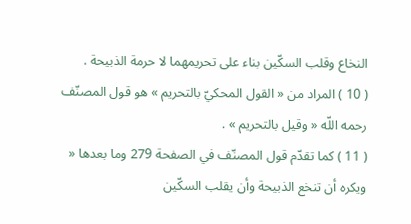النخاع وقلب السكّين بناء على تحريمهما لا حرمة الذبيحة .
( 10 ) المراد من « القول المحكيّ بالتحريم » هو قول المصنّف رحمه اللّه « وقيل بالتحريم » .
( 11 ) كما تقدّم قول المصنّف في الصفحة 279 وما بعدها « ويكره أن تنخع الذبيحة وأن يقلب السكّين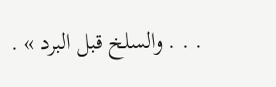. . . والسلخ قبل البرد » .